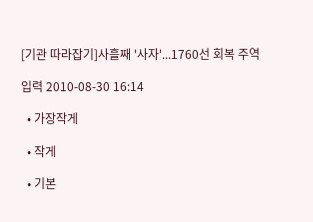[기관 따라잡기]사흘째 '사자'...1760선 회복 주역

입력 2010-08-30 16:14

  • 가장작게

  • 작게

  • 기본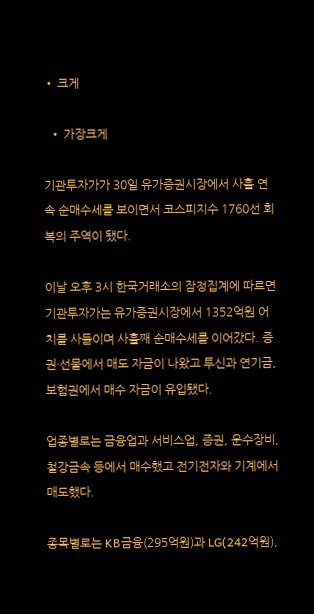• 크게

  • 가장크게

기관투자가가 30일 유가증권시장에서 사흘 연속 순매수세를 보이면서 코스피지수 1760선 회복의 주역이 됐다.

이날 오후 3시 한국거래소의 잠정집계에 따르면 기관투자가는 유가증권시장에서 1352억원 어치를 사들이며 사흘째 순매수세를 이어갔다. 증권·선물에서 매도 자금이 나왔고 투신과 연기금, 보험권에서 매수 자금이 유입됐다.

업종별로는 금융업과 서비스업, 증권, 운수장비, 철강금속 등에서 매수했고 전기전자와 기계에서 매도했다.

종목별로는 KB금융(295억원)과 LG(242억원),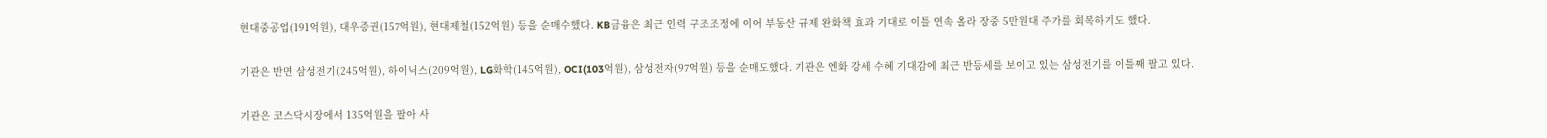현대중공업(191억원), 대우증권(157억원), 현대제철(152억원) 등을 순매수했다. KB금융은 최근 인력 구조조정에 이어 부동산 규제 완화책 효과 기대로 이틀 연속 올라 장중 5만원대 주가를 회복하기도 했다.

기관은 반면 삼성전기(245억원), 하이닉스(209억원), LG화학(145억원), OCI(103억원), 삼성전자(97억원) 등을 순매도했다. 기관은 엔화 강세 수혜 기대감에 최근 반등세를 보이고 있는 삼성전기를 이틀째 팔고 있다.

기관은 코스닥시장에서 135억원을 팔아 사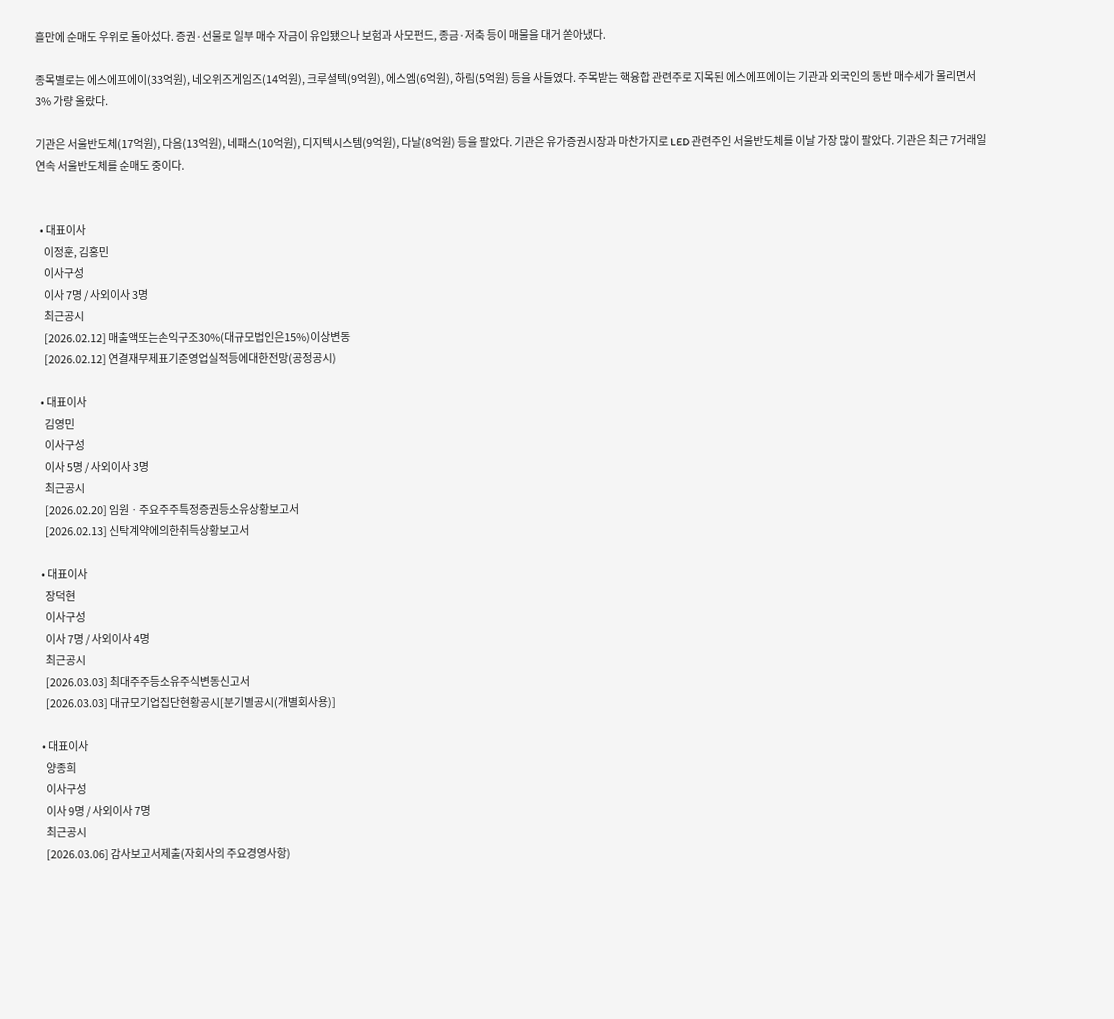흘만에 순매도 우위로 돌아섰다. 증권·선물로 일부 매수 자금이 유입됐으나 보험과 사모펀드, 종금·저축 등이 매물을 대거 쏟아냈다.

종목별로는 에스에프에이(33억원), 네오위즈게임즈(14억원), 크루셜텍(9억원), 에스엠(6억원), 하림(5억원) 등을 사들였다. 주목받는 핵융합 관련주로 지목된 에스에프에이는 기관과 외국인의 동반 매수세가 몰리면서 3% 가량 올랐다.

기관은 서울반도체(17억원), 다음(13억원), 네패스(10억원), 디지텍시스템(9억원), 다날(8억원) 등을 팔았다. 기관은 유가증권시장과 마찬가지로 LED 관련주인 서울반도체를 이날 가장 많이 팔았다. 기관은 최근 7거래일 연속 서울반도체를 순매도 중이다.


  • 대표이사
    이정훈, 김홍민
    이사구성
    이사 7명 / 사외이사 3명
    최근공시
    [2026.02.12] 매출액또는손익구조30%(대규모법인은15%)이상변동
    [2026.02.12] 연결재무제표기준영업실적등에대한전망(공정공시)

  • 대표이사
    김영민
    이사구성
    이사 5명 / 사외이사 3명
    최근공시
    [2026.02.20] 임원ㆍ주요주주특정증권등소유상황보고서
    [2026.02.13] 신탁계약에의한취득상황보고서

  • 대표이사
    장덕현
    이사구성
    이사 7명 / 사외이사 4명
    최근공시
    [2026.03.03] 최대주주등소유주식변동신고서
    [2026.03.03] 대규모기업집단현황공시[분기별공시(개별회사용)]

  • 대표이사
    양종희
    이사구성
    이사 9명 / 사외이사 7명
    최근공시
    [2026.03.06] 감사보고서제출(자회사의 주요경영사항)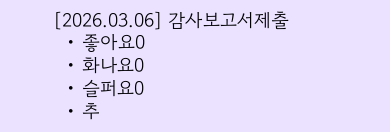[2026.03.06] 감사보고서제출
  • 좋아요0
  • 화나요0
  • 슬퍼요0
  • 추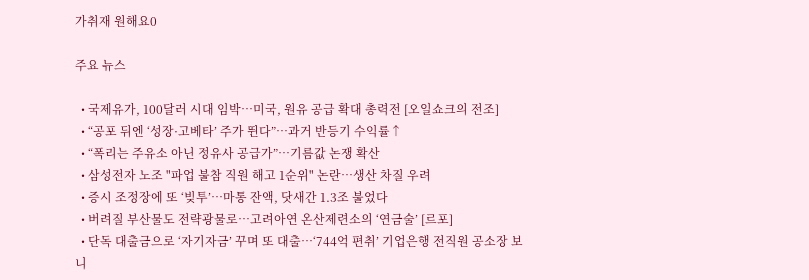가취재 원해요0

주요 뉴스

  • 국제유가, 100달러 시대 임박…미국, 원유 공급 확대 총력전 [오일쇼크의 전조]
  • “공포 뒤엔 ‘성장·고베타’ 주가 뛴다”⋯과거 반등기 수익률↑
  • “폭리는 주유소 아닌 정유사 공급가”…기름값 논쟁 확산
  • 삼성전자 노조 "파업 불참 직원 해고 1순위" 논란…생산 차질 우려
  • 증시 조정장에 또 ‘빚투’…마통 잔액, 닷새간 1.3조 불었다
  • 버려질 부산물도 전략광물로…고려아연 온산제련소의 ‘연금술’ [르포]
  • 단독 대출금으로 ‘자기자금’ 꾸며 또 대출…‘744억 편취’ 기업은행 전직원 공소장 보니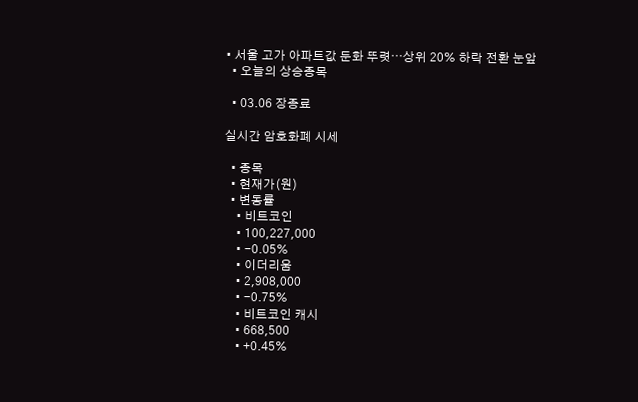• 서울 고가 아파트값 둔화 뚜렷⋯상위 20% 하락 전환 눈앞
  • 오늘의 상승종목

  • 03.06 장종료

실시간 암호화폐 시세

  • 종목
  • 현재가(원)
  • 변동률
    • 비트코인
    • 100,227,000
    • -0.05%
    • 이더리움
    • 2,908,000
    • -0.75%
    • 비트코인 캐시
    • 668,500
    • +0.45%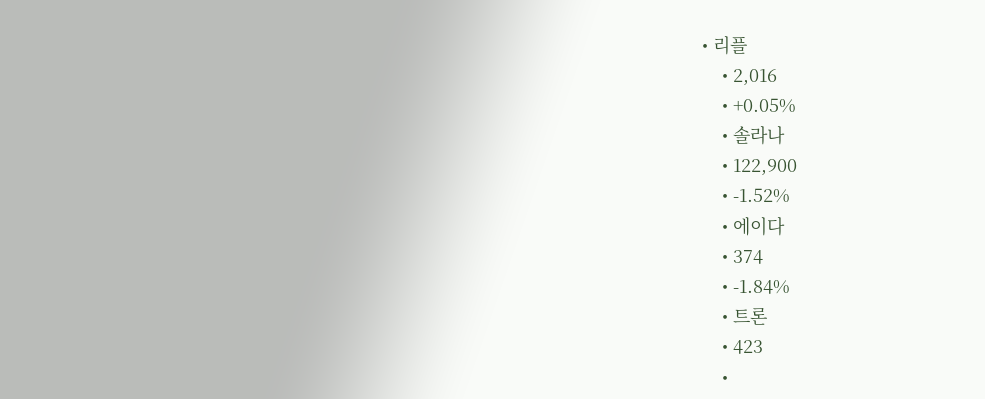• 리플
    • 2,016
    • +0.05%
    • 솔라나
    • 122,900
    • -1.52%
    • 에이다
    • 374
    • -1.84%
    • 트론
    • 423
    •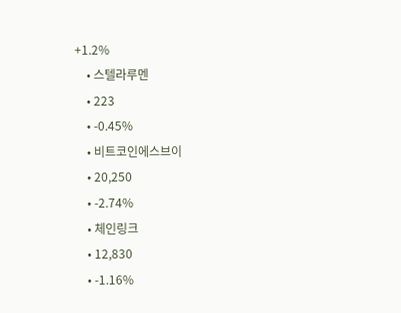+1.2%
    • 스텔라루멘
    • 223
    • -0.45%
    • 비트코인에스브이
    • 20,250
    • -2.74%
    • 체인링크
    • 12,830
    • -1.16%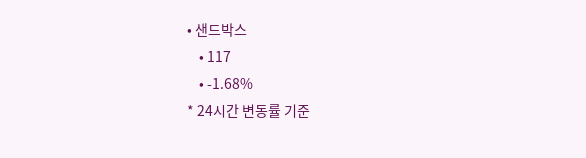• 샌드박스
    • 117
    • -1.68%
* 24시간 변동률 기준